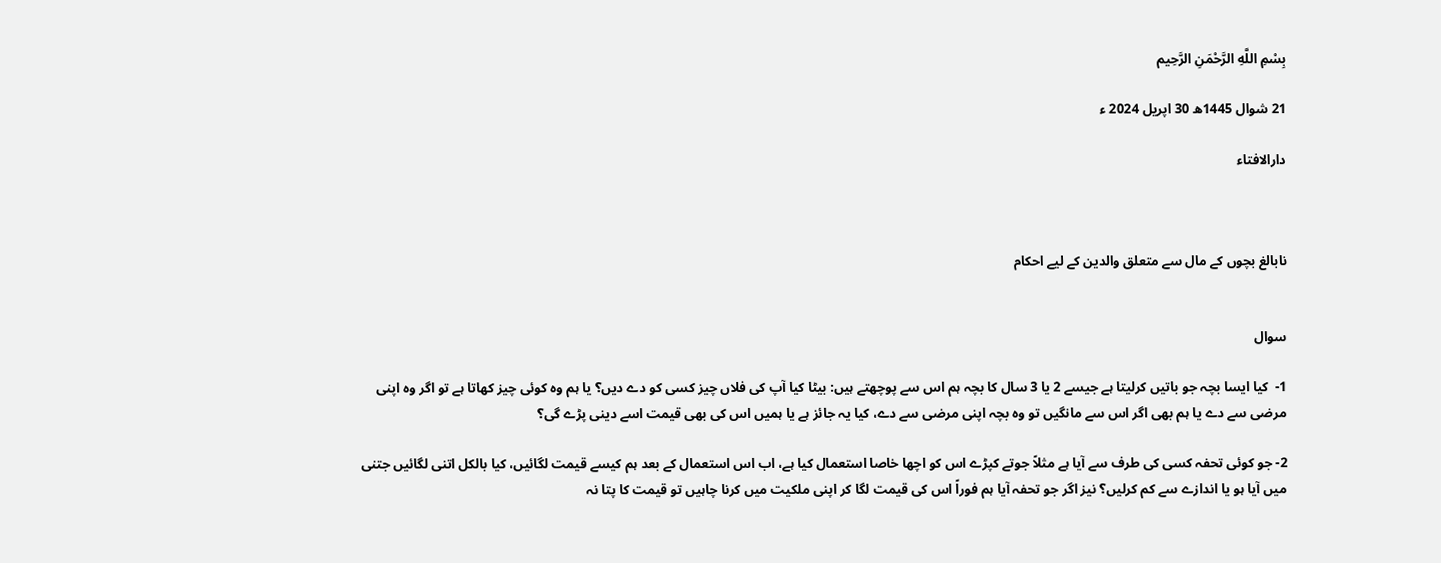بِسْمِ اللَّهِ الرَّحْمَنِ الرَّحِيم

21 شوال 1445ھ 30 اپریل 2024 ء

دارالافتاء



نابالغ بچوں کے مال سے متعلق والدین کے لیے احکام


سوال

1-  کیا ایسا بچہ جو باتیں کرلیتا ہے جیسے 2 يا 3 سال کا بچہ ہم اس سے پوچھتے ہیں: بیٹا کیا آپ کی فلاں چیز کسی کو دے دیں؟ یا ہم وہ کوئی چیز کھاتا ہے تو اگر وہ اپنی مرضی سے دے یا ہم بھی اگر اس سے مانگیں تو وہ بچہ اپنی مرضی سے دے، کیا یہ جائز ہے یا ہمیں اس کی بھی قیمت اسے دینی پڑے گی؟

2- جو کوئی تحفہ کسی کی طرف سے آیا ہے مثلاً جوتے کپڑے اس کو اچھا خاصا استعمال کیا ہے، اب اس استعمال کے بعد ہم کیسے قیمت لگائیں، کیا بالکل اتنی لگائیں جتنی میں آیا ہو یا اندازے سے کم کرلیں؟ نیز اگر جو تحفہ آیا ہم فوراً اس کی قیمت لگا کر اپنی ملکیت میں کرنا چاہیں تو قیمت کا پتا نہ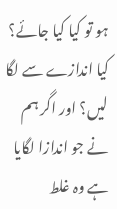ہو تو کیا کیا جائے؟ کیا اندازے سے لگا لیں؟ اور اگر ہم نے جو اندازا لگایا ہے وہ غلط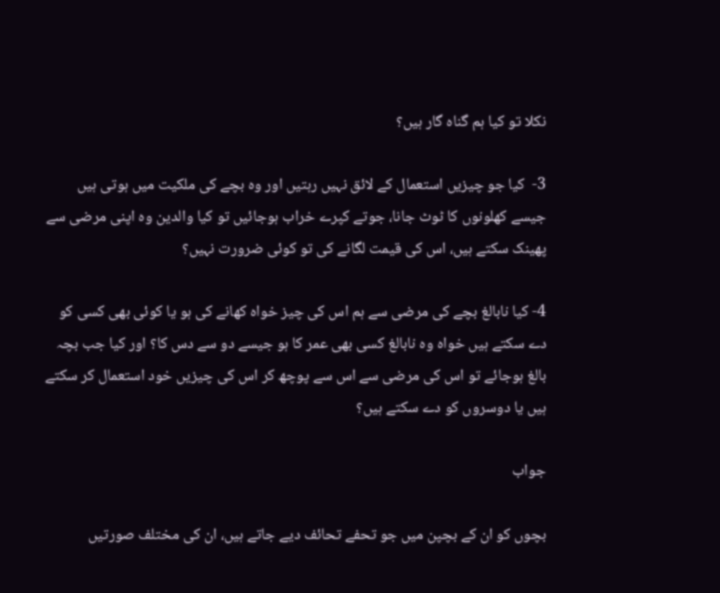نکلا تو کیا ہم گناہ گار ہیں؟

3-  کیا جو چیزیں استعمال کے لائق نہیں رہتیں اور وہ بچے کی ملکیت میں ہوتی ہیں جیسے کھلونوں کا ٹوٹ جانا، جوتے کپرے خراب ہوجائیں تو کیا والدین وہ اپنی مرضی سے پھینک سکتے ہیں، اس کی قیمت لگانے کی تو کوئی ضرورت نہیں؟

4- کیا نابالغ بچے کی مرضی سے ہم اس کی چیز خواہ کھانے کی ہو یا کوئی بھی کسی کو دے سکتے ہیں خواہ وہ نابالغ کسی بھی عمر کا ہو جیسے دو سے دس کا؟ اور کیا جب بچہ بالغ ہوجائے تو اس کی مرضی سے اس سے پوچھ کر اس کی چیزیں خود استعمال کر سکتے ہیں یا دوسروں کو دے سکتے ہیں؟

جواب

بچوں کو ان کے بچپن میں جو تحفے تحائف دیے جاتے ہیں، ان کی مختلف صورتیں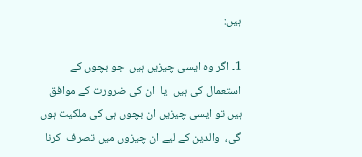ہیں:

1۔ اگر وہ ایسی چیزیں ہیں  جو بچوں کے استعمال کی ہیں  یا  ان کی ضرورت کے موافق ہیں تو ایسی چیزیں ان بچوں ہی کی ملکیت ہوں گی،  والدین کے لیے ان چیزوں میں تصرف  کرنا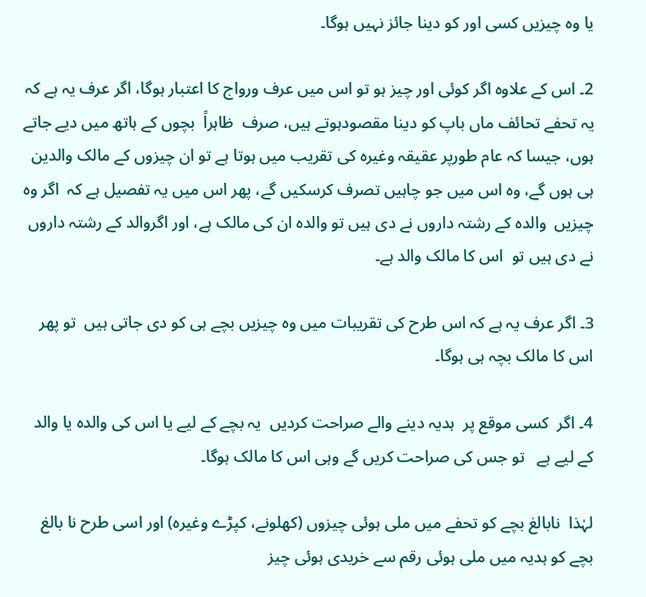یا وہ چیزیں کسی اور کو دینا جائز نہیں ہوگا۔

2۔ اس کے علاوہ اگر کوئی اور چیز ہو تو اس میں عرف ورواج کا اعتبار ہوگا، اگر عرف یہ ہے کہ  یہ تحفے تحائف ماں باپ کو دینا مقصودہوتے ہیں، صرف  ظاہراً  بچوں کے ہاتھ میں دیے جاتے ہوں، جیسا کہ عام طورپر عقیقہ وغیرہ کی تقریب میں ہوتا ہے تو ان چیزوں کے مالک والدین ہی ہوں گے، وہ اس میں جو چاہیں تصرف کرسکیں گے، پھر اس میں یہ تفصیل ہے کہ  اگر وہ چیزیں  والدہ کے رشتہ داروں نے دی ہیں تو والدہ ان کی مالک ہے، اور اگروالد کے رشتہ داروں نے دی ہیں تو  اس کا مالک والد ہے۔

3۔ اگر عرف یہ ہے کہ اس طرح کی تقریبات میں وہ چیزیں بچے ہی کو دی جاتی ہیں  تو پھر اس کا مالک بچہ ہی ہوگا۔

4۔ اگر  کسی موقع پر  ہدیہ دینے والے صراحت کردیں  یہ بچے کے لیے یا اس کی والدہ یا والد کے لیے ہے   تو جس کی صراحت کریں گے وہی اس کا مالک ہوگا۔

لہٰذا  نابالغ بچے کو تحفے میں ملی ہوئی چیزوں (کھلونے، کپڑے وغیرہ) اور اسی طرح نا بالغ بچے کو ہدیہ میں ملی ہوئی رقم سے خریدی ہوئی چیز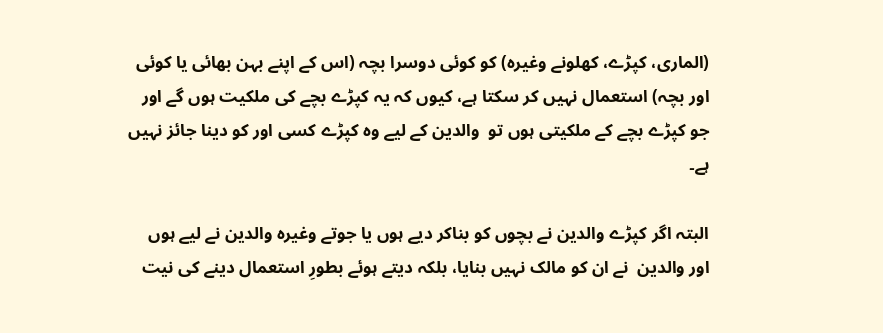(الماری، کپڑے، کھلونے وغیرہ) کو کوئی دوسرا بچہ (اس کے اپنے بہن بھائی یا کوئی اور بچہ) استعمال نہیں کر سکتا ہے، کیوں کہ یہ کپڑے بچے کی ملکیت ہوں گے اور جو کپڑے بچے کے ملکیتی ہوں تو  والدین کے لیے وہ کپڑے کسی اور کو دینا جائز نہیں ہے۔

البتہ اگر کپڑے والدین نے بچوں کو بناکر دیے ہوں یا جوتے وغیرہ والدین نے لیے ہوں اور والدین  نے ان کو مالک نہیں بنایا، بلکہ دیتے ہوئے بطورِ استعمال دینے کی نیت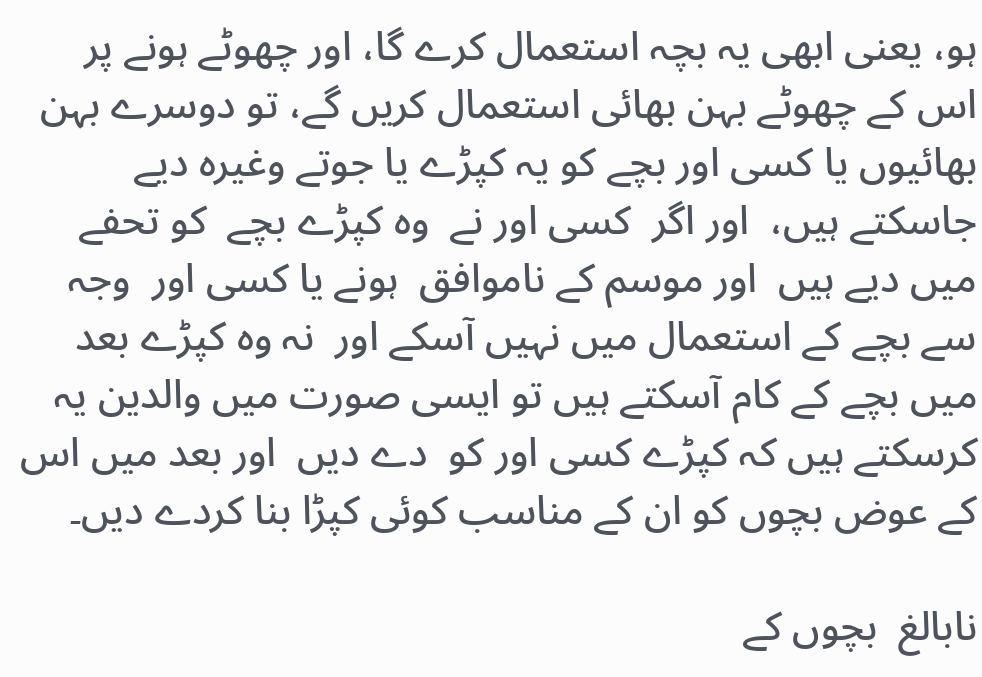ہو، یعنی ابھی یہ بچہ استعمال کرے گا، اور چھوٹے ہونے پر اس کے چھوٹے بہن بھائی استعمال کریں گے، تو دوسرے بہن بھائیوں یا کسی اور بچے کو یہ کپڑے یا جوتے وغیرہ دیے جاسکتے ہیں،  اور اگر  کسی اور نے  وہ کپڑے بچے  کو تحفے میں دیے ہیں  اور موسم کے ناموافق  ہونے یا کسی اور  وجہ سے بچے کے استعمال میں نہیں آسکے اور  نہ وہ کپڑے بعد میں بچے کے کام آسکتے ہیں تو ایسی صورت میں والدین یہ کرسکتے ہیں کہ کپڑے کسی اور کو  دے دیں  اور بعد میں اس کے عوض بچوں کو ان کے مناسب کوئی کپڑا بنا کردے دیں۔

نابالغ  بچوں کے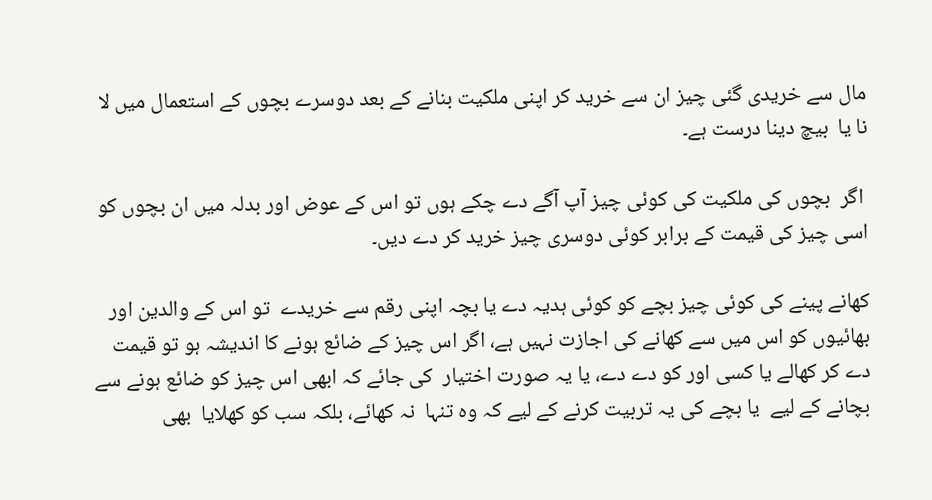مال سے خریدی گئی چیز ان سے خرید کر اپنی ملکیت بنانے کے بعد دوسرے بچوں کے استعمال میں لا نا یا  بیچ دینا درست ہے۔

 اگر  بچوں کی ملکیت کی کوئی چیز آپ آگے دے چکے ہوں تو اس کے عوض اور بدلہ میں ان بچوں کو  اسی چیز کی قیمت کے برابر کوئی دوسری چیز خرید کر دے دیں۔

کھانے پینے کی کوئی چیز بچے کو کوئی ہدیہ دے یا بچہ اپنی رقم سے خریدے  تو اس کے والدین اور بھائیوں کو اس میں سے کھانے کی اجازت نہیں ہے، اگر اس چیز کے ضائع ہونے کا اندیشہ ہو تو قیمت دے کر کھالے یا کسی اور کو دے دے، یا یہ صورت اختیار  کی جائے کہ ابھی اس چیز کو ضائع ہونے سے بچانے کے لیے  یا بچے کی یہ تربیت کرنے کے لیے کہ وہ تنہا  نہ کھائے، بلکہ سب کو کھلایا  بھی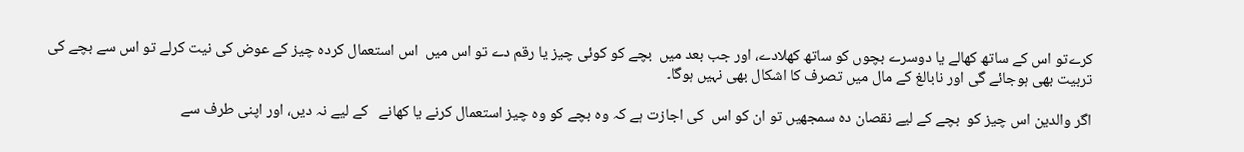کرےتو اس کے ساتھ کھالے یا دوسرے بچوں کو ساتھ کھلادے، اور جب بعد میں  بچے کو کوئی چیز یا رقم دے تو اس میں  اس استعمال کردہ چیز کے عوض کی نیت کرلے تو اس سے بچے کی تربیت بھی ہوجائے گی اور نابالغ کے مال میں تصرف کا اشکال بھی نہیں ہوگا۔

اگر والدین اس چیز کو  بچے کے لیے نقصان دہ سمجھیں تو ان کو اس  کی اجازت ہے کہ وہ بچے کو وہ چیز استعمال کرنے یا کھانے   کے لیے نہ دیں، اور اپنی طرف سے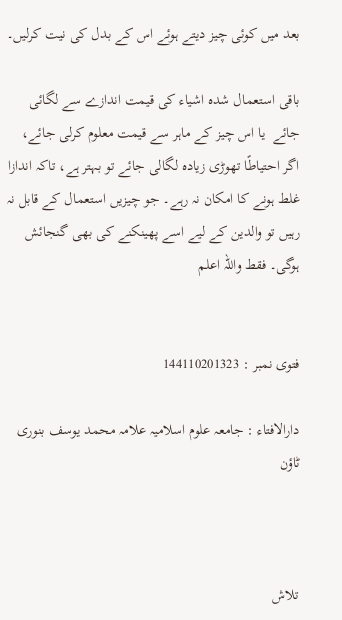بعد میں کوئی چیز دیتے ہوئے اس کے بدل کی نیت کرلیں۔

باقی استعمال شدہ اشیاء کی قیمت اندازے سے لگائی جائے  یا اس چیز کے ماہر سے قیمت معلوم کرلی جائے، اگر احتیاطًا تھوڑی زیادہ لگالی جائے تو بہتر ہے، تاکہ اندازا غلط ہونے کا امکان نہ رہے۔ جو چیزیں استعمال کے قابل نہ رہیں تو والدین کے لیے اسے پھینکنے کی بھی گنجائش ہوگی۔ فقط واللہ اعلم


فتوی نمبر : 144110201323

دارالافتاء : جامعہ علوم اسلامیہ علامہ محمد یوسف بنوری ٹاؤن



تلاش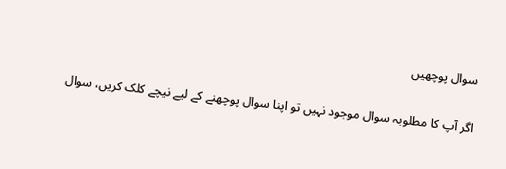سوال پوچھیں

اگر آپ کا مطلوبہ سوال موجود نہیں تو اپنا سوال پوچھنے کے لیے نیچے کلک کریں، سوال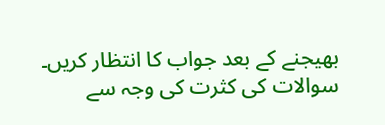بھیجنے کے بعد جواب کا انتظار کریں۔ سوالات کی کثرت کی وجہ سے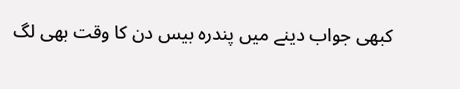کبھی جواب دینے میں پندرہ بیس دن کا وقت بھی لگ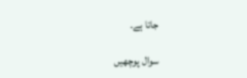جاتا ہے۔

سوال پوچھیں